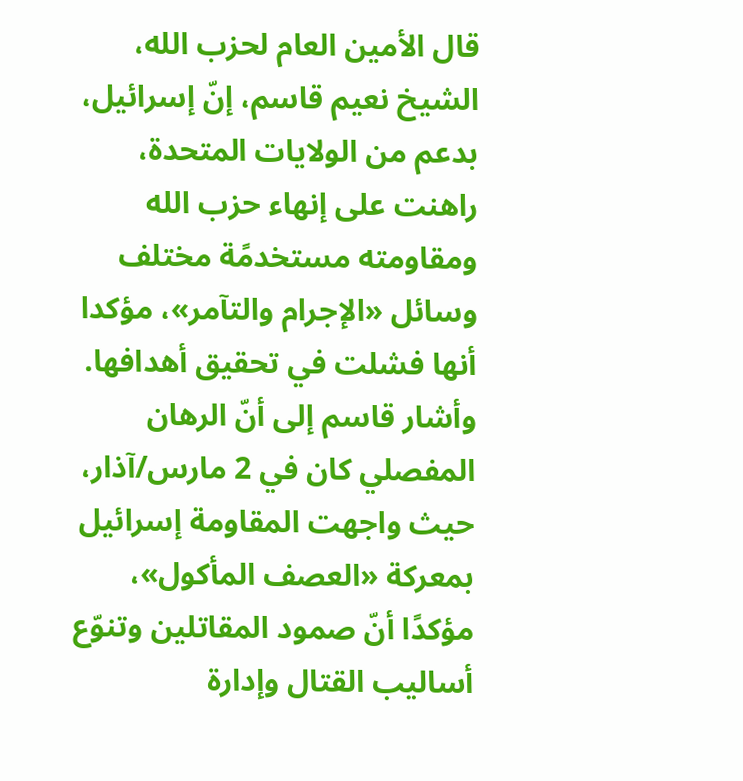قال الأمين العام لحزب الله، الشيخ نعيم قاسم، إنّ إسرائيل، بدعم من الولايات المتحدة، راهنت على إنهاء حزب الله ومقاومته مستخدمًة مختلف وسائل «الإجرام والتآمر»، مؤكدا أنها فشلت في تحقيق أهدافها.
وأشار قاسم إلى أنّ الرهان المفصلي كان في 2 مارس/آذار، حيث واجهت المقاومة إسرائيل بمعركة «العصف المأكول»، مؤكدًا أنّ صمود المقاتلين وتنوّع أساليب القتال وإدارة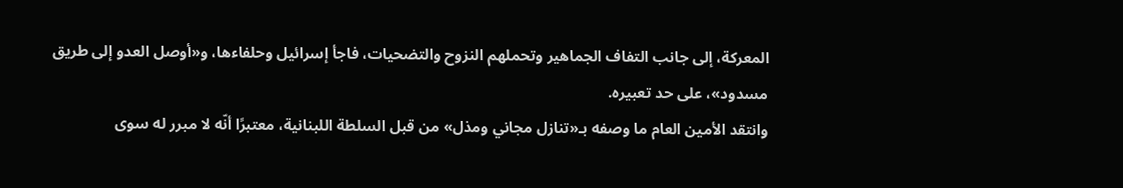المعركة، إلى جانب التفاف الجماهير وتحملهم النزوح والتضحيات، فاجأ إسرائيل وحلفاءها، و«أوصل العدو إلى طريق مسدود»، على حد تعبيره.
وانتقد الأمين العام ما وصفه بـ«تنازل مجاني ومذل» من قبل السلطة اللبنانية، معتبرًا أنّه لا مبرر له سوى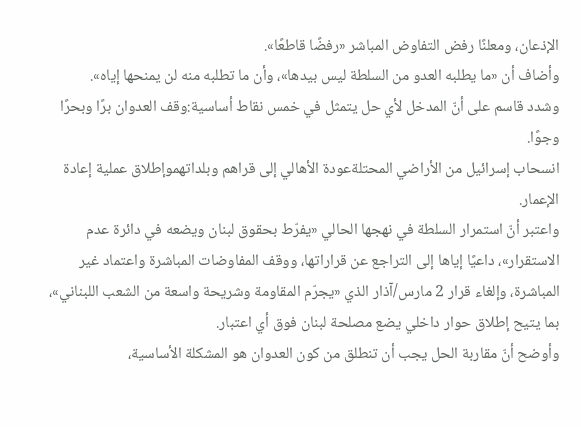الإذعان، ومعلنًا رفض التفاوض المباشر «رفضًا قاطعًا».
وأضاف أن «ما يطلبه العدو من السلطة ليس بيدها»، وأن ما تطلبه منه لن يمنحها إياه».
وشدد قاسم على أنّ المدخل لأي حل يتمثل في خمس نقاط أساسية:وقف العدوان برًا وبحرًا وجوًا.
انسحاب إسرائيل من الأراضي المحتلةعودة الأهالي إلى قراهم وبلداتهموإطلاق عملية إعادة الإعمار.
واعتبر أنّ استمرار السلطة في نهجها الحالي «يفرّط بحقوق لبنان ويضعه في دائرة عدم الاستقرار»، داعيًا إياها إلى التراجع عن قراراتها، ووقف المفاوضات المباشرة واعتماد غير المباشرة، وإلغاء قرار 2 مارس/آذار الذي «يجرّم المقاومة وشريحة واسعة من الشعب اللبناني»، بما يتيح إطلاق حوار داخلي يضع مصلحة لبنان فوق أي اعتبار.
وأوضح أنّ مقاربة الحل يجب أن تنطلق من كون العدوان هو المشكلة الأساسية،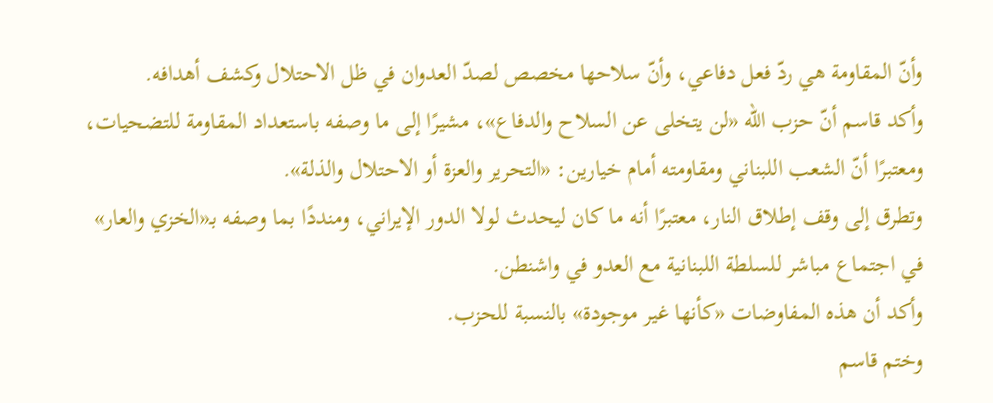وأنّ المقاومة هي ردّ فعل دفاعي، وأنّ سلاحها مخصص لصدّ العدوان في ظل الاحتلال وكشف أهدافه.
وأكد قاسم أنّ حزب الله «لن يتخلى عن السلاح والدفاع»، مشيرًا إلى ما وصفه باستعداد المقاومة للتضحيات، ومعتبرًا أنّ الشعب اللبناني ومقاومته أمام خيارين: «التحرير والعزة أو الاحتلال والذلة».
وتطرق إلى وقف إطلاق النار، معتبرًا أنه ما كان ليحدث لولا الدور الإيراني، ومنددًا بما وصفه بـ«الخزي والعار» في اجتماع مباشر للسلطة اللبنانية مع العدو في واشنطن.
وأكد أن هذه المفاوضات «كأنها غير موجودة» بالنسبة للحزب.
وختم قاسم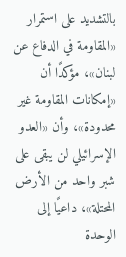بالتشديد على استمرار «المقاومة في الدفاع عن لبنان»، مؤكدًا أن «إمكانات المقاومة غير محدودة»، وأن «العدو الإسرائيلي لن يبقى على شبر واحد من الأرض المحتلة»، داعيًا إلى الوحدة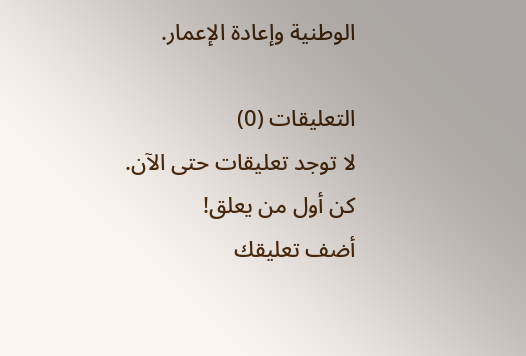الوطنية وإعادة الإعمار.

التعليقات (0)
لا توجد تعليقات حتى الآن. كن أول من يعلق!
أضف تعليقك